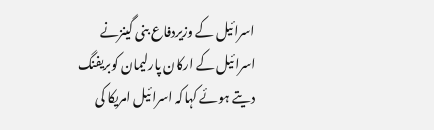اسرائیل کے وزیردفاع بنی گینزنے اسرائیل کے ارکان پارلیمان کوبریفنگ دیتے ہوئے کہاکہ اسرائیل امریکا کی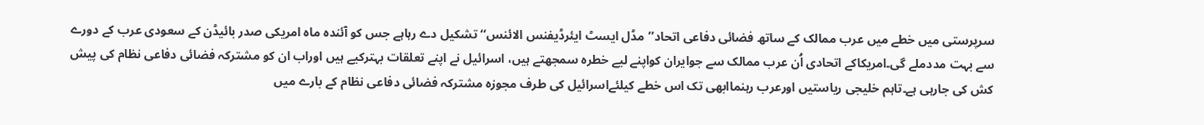سرپرستی میں خطے میں عرب ممالک کے ساتھ فضائی دفاعی اتحاد’’مڈل ایسٹ ایئرڈیفنس الائنس‘‘تشکیل دے رہاہے جس کو آئندہ ماہ امریکی صدر بائیڈن کے سعودی عرب کے دورے سے بہت مددملے گی۔امریکاکے اتحادی اُن عرب ممالک سے جوایران کواپنے لیے خطرہ سمجھتے ہیں، اسرائیل نے اپنے تعلقات بہترکیے ہیں اوراب ان کو مشترکہ فضائی دفاعی نظام کی پیش کش کی جارہی ہے۔تاہم خلیجی ریاستیں اورعرب رہنماابھی تک اس خطے کیلئےاسرائیل کی طرف مجوزہ مشترکہ فضائی دفاعی نظام کے بارے میں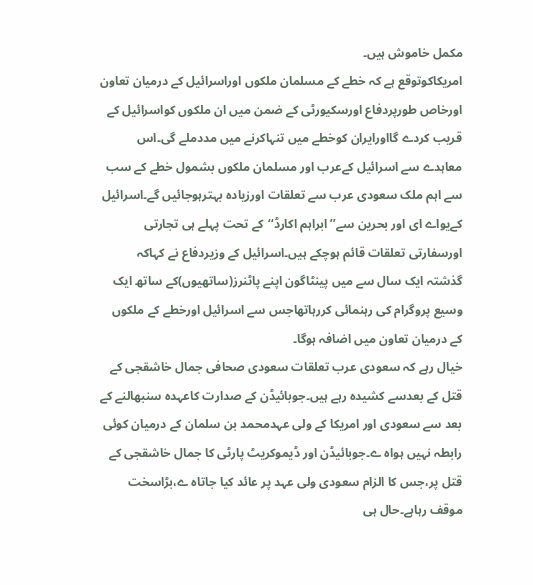مکمل خاموش ہیں۔
امریکاکوتوقع ہے کہ خطے کے مسلمان ملکوں اوراسرائیل کے درمیان تعاون اورخاص طورپردفاع اورسکیورٹی کے ضمن میں ان ملکوں کواسرائیل کے قریب کردے گااورایران کوخطے میں تنہاکرنے میں مددملے گی۔اس معاہدے سے اسرائیل کےعرب اور مسلمان ملکوں بشمول خطے کے سب سے اہم ملک سعودی عرب سے تعلقات اورزیادہ بہترہوجائیں گے۔اسرائیل کےیواے ای اور بحرین سے’’ابراہم اکارڈ‘‘کے تحت پہلے ہی تجارتی اورسفارتی تعلقات قائم ہوچکے ہیں۔اسرائیل کے وزیردفاع نے کہاکہ گذشتہ ایک سال سے میں پینٹاگون اپنے پاٹنرز(ساتھیوں)کے ساتھ ایک وسیع پروگرام کی رہنمائی کررہاتھاجس سے اسرائیل اورخطے کے ملکوں کے درمیان تعاون میں اضافہ ہوگا۔
خیال رہے کہ سعودی عرب تعلقات سعودی صحافی جمال خاشقجی کے قتل کے بعدسے کشیدہ رہے ہیں۔جوبائیڈن کے صدارت کاعہدہ سنبھالنے کے بعد سے سعودی اور امریکا کے ولی عہدمحمد بن سلمان کے درمیان کوئی رابطہ نہیں ہواہ ے۔جوبائیڈن اور ڈیموکریٹ پارٹی کا جمال خاشقجی کے قتل پر،جس کا الزام سعودی ولی عہد پر عائد کیا جاتاہ ے،بڑاسخت موقف رہاہے۔حال ہی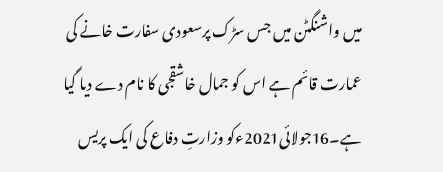میں واشنگٹن میں جس سڑک پرسعودی سفارت خانے کی عمارت قائم ہے اس کو جمال خاشقجی کا نام دے دیا گیا ہے۔16جولائی2021ءکو وزارتِ دفاع کی ایک پریس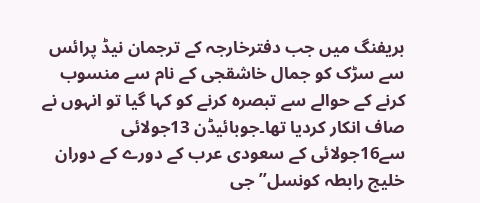بریفنگ میں جب دفترخارجہ کے ترجمان نیڈ پرائس سے سڑک کو جمال خاشقجی کے نام سے منسوب کرنے کے حوالے سے تبصرہ کرنے کو کہا گیا تو انہوں نے صاف انکار کردیا تھا۔جوبائیڈن 13جولائی سے16جولائی کے سعودی عرب کے دورے کے دوران خلیج رابطہ کونسل’’جی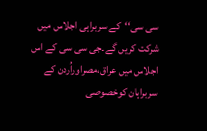سی سی‘‘کے سربراہی اجلاس میں شرکت کریں گے۔جی سی سی کے اس اجلاس میں عراق،مصراوراُردن کے سربراہان کوخصوصی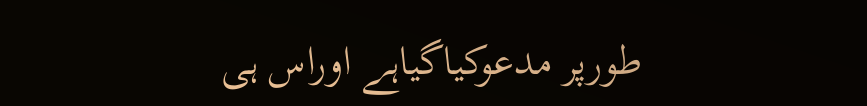طورپر مدعوکیاگیاہے اوراس ہی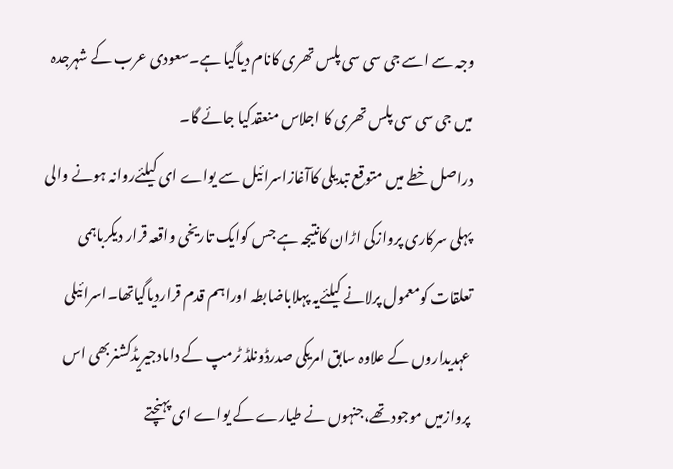وجہ سے اسے جی سی سی پلس تھری کانام دیاگیا ہے۔سعودی عرب کے شہرجدہ میں جی سی سی پلس تھری کا اجلاس منعقدکیا جائے گا۔
دراصل خطے میں متوقع تبدیلی کاآغازاسرائیل سے یواے ای کیلئےروانہ ہونے والی پہلی سرکاری پروازکی اڑان کانتیجہ ہے جس کوایک تاریخی واقعہ قرار دیکرباہمی تعلقات کومعمول پرلانے کیلئےیہ پہلاباضابطہ اوراہم قدم قراردیاگیاتھا۔اسرائیلی عہدیداروں کے علاوہ سابق امریکی صدرڈونلڈ ٹرمپ کے دامادجیریڈکشنربھی اس پروازمیں موجودتھے،جنہوں نے طیارے کے یواے ای پہنچتے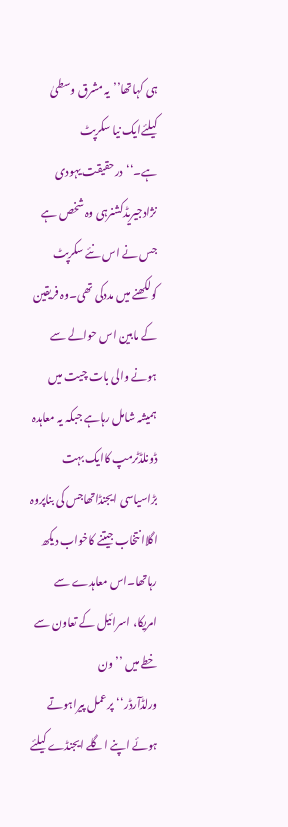ہی کہاتھا’’یہ مشرق وسطیٰ کیلئےایک نیا سکرپٹ ہے۔‘‘درحقیقت یہودی نژادجیریڈکشنرہی وہ شخص ہے جس نے اس نئے سکرپٹ کولکھنے میں مددکی تھی۔وہ فریقین کے مابین اس حوالے سے ہونے والی بات چیت میں ہمیشہ شامل رہاہے جبکہ یہ معاہدہ ڈونلڈٹرمپ کاایک بہت بڑاسیاسی ایجنڈاتھاجس کی بناپروہ اگلاانتخاب جیتنے کاخواب دیکھ رہاتھا۔اس معاہدے سے امریکا، اسرائیل کے تعاون سے خطے میں ’’ون ورلڈآرڈر‘‘پرعمل پیراہوتے ہوئے اپنے اگلے ایجنڈے کیلئے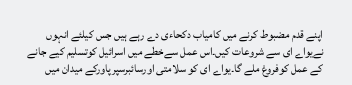اپنے قدم مضبوط کرنے میں کامیاب دکحاءی دے رہے ہیں جس کیلئے انہوں نےیواے ای سے شروعات کیں۔اس عمل سےخطے میں اسرائیل کوتسلیم کیے جانے کے عمل کوفروغ ملے گا۔یواے ای کو سلامتی اورسائبرسپرپاورکے میدان میں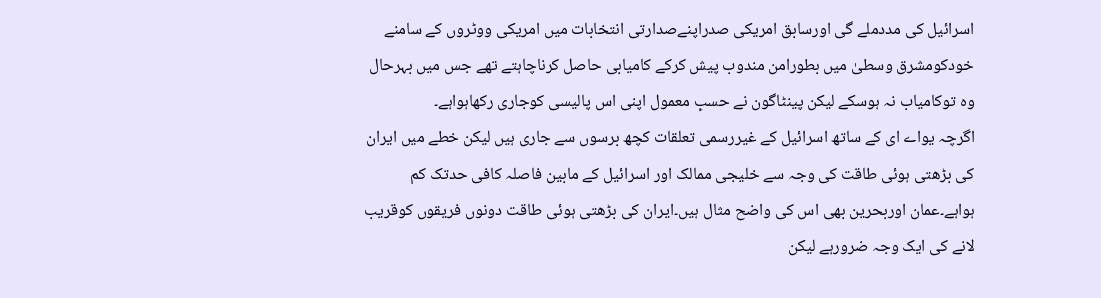اسرائیل کی مددملے گی اورسابق امریکی صدراپنےصدارتی انتخابات میں امریکی ووٹروں کے سامنے خودکومشرق وسطیٰ میں بطورامن مندوب پیش کرکے کامیابی حاصل کرناچاہتے تھے جس میں بہرحال وہ توکامیاب نہ ہوسکے لیکن پینٹاگون نے حسبِ معمول اپنی اس پالیسی کوجاری رکھاہواہے۔
اگرچہ یواے ای کے ساتھ اسرائیل کے غیررسمی تعلقات کچھ برسوں سے جاری ہیں لیکن خطے میں ایران کی بڑھتی ہوئی طاقت کی وجہ سے خلیجی ممالک اور اسرائیل کے مابین فاصلہ کافی حدتک کم ہواہے۔عمان اوربحرین بھی اس کی واضح مثال ہیں۔ایران کی بڑھتی ہوئی طاقت دونوں فریقوں کوقریب لانے کی ایک وجہ ضرورہے لیکن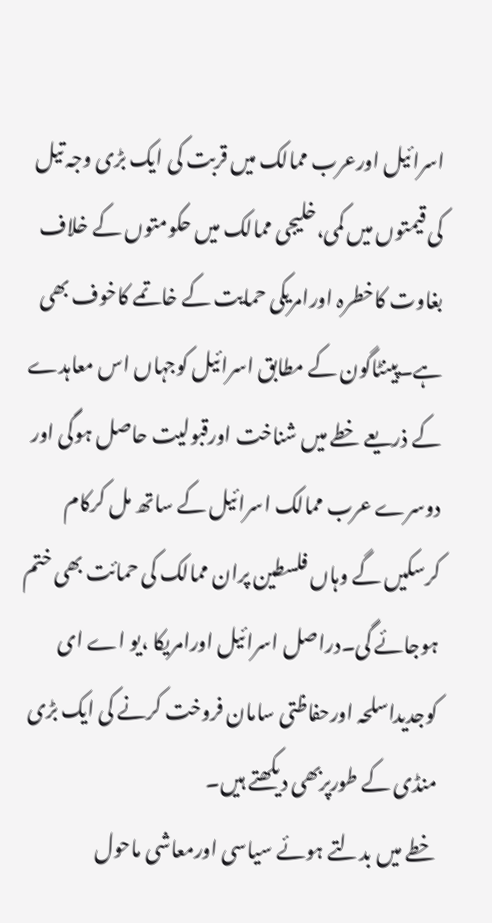اسرائیل اورعرب ممالک میں قربت کی ایک بڑی وجہ تیل کی قیمتوں میں کمی،خلیجی ممالک میں حکومتوں کے خلاف بغاوت کاخطرہ اورامریکی حمایت کے خاتمے کاخوف بھی ہے۔پینٹاگون کے مطابق اسرائیل کوجہاں اس معاہدے کے ذریعے خطے میں شناخت اورقبولیت حاصل ہوگی اور دوسرے عرب ممالک اسرائیل کے ساتھ مل کرکام کرسکیں گے وہاں فلسطین پران ممالک کی حمائت بھی ختم ہوجائے گی۔دراصل اسرائیل اورامریکا ،یو اے ای کوجدیداسلحہ اورحفاظتی سامان فروخت کرنے کی ایک بڑی منڈی کے طورپربھی دیکھتے ہیں۔
خطے میں بدلتے ہوئے سیاسی اورمعاشی ماحول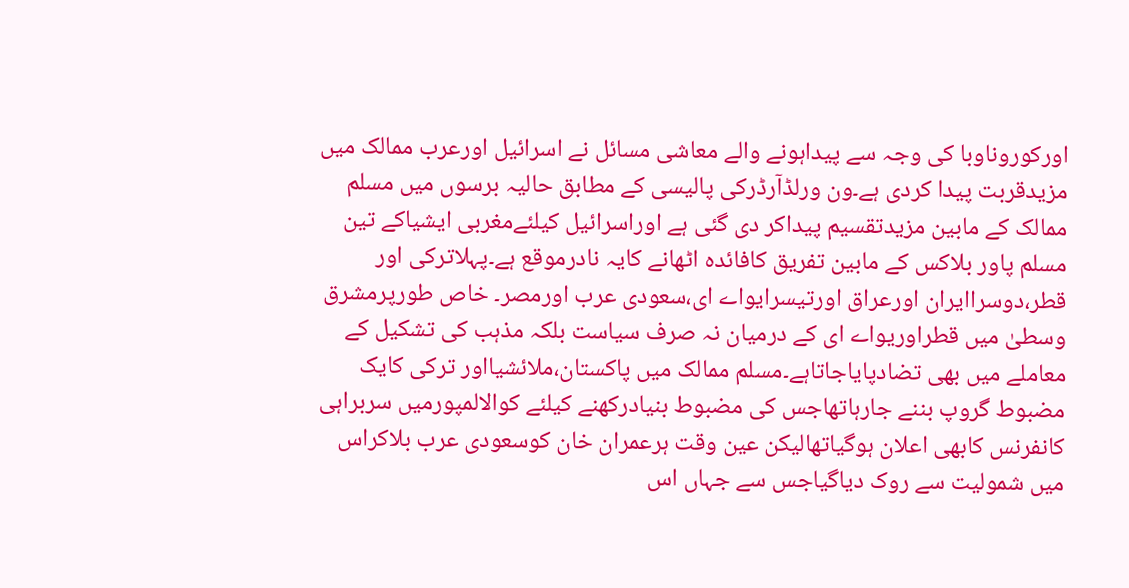اورکوروناوبا کی وجہ سے پیداہونے والے معاشی مسائل نے اسرائیل اورعرب ممالک میں مزیدقربت پیدا کردی ہے۔ون ورلڈآرڈرکی پالیسی کے مطابق حالیہ برسوں میں مسلم ممالک کے مابین مزیدتقسیم پیداکر دی گئی ہے اوراسرائیل کیلئےمغربی ایشیاکے تین مسلم پاور بلاکس کے مابین تفریق کافائدہ اٹھانے کایہ نادرموقع ہے۔پہلاترکی اور قطر،دوسراایران اورعراق اورتیسرایواے ای،سعودی عرب اورمصر۔ خاص طورپرمشرق وسطیٰ میں قطراوریواے ای کے درمیان نہ صرف سیاست بلکہ مذہب کی تشکیل کے معاملے میں بھی تضادپایاجاتاہے۔مسلم ممالک میں پاکستان،ملائشیااور ترکی کایک مضبوط گروپ بننے جارہاتھاجس کی مضبوط بنیادرکھنے کیلئے کوالالمپورمیں سربراہی کانفرنس کابھی اعلان ہوگیاتھالیکن عین وقت ہرعمران خان کوسعودی عرب بلاکراس میں شمولیت سے روک دیاگیاجس سے جہاں اس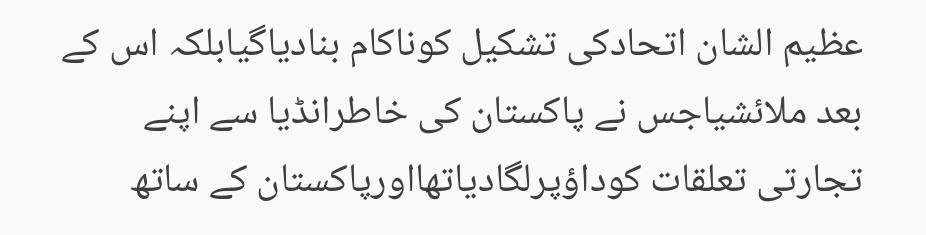عظیم الشان اتحادکی تشکیل کوناکام بنادیاگیابلکہ اس کے بعد ملائشیاجس نے پاکستان کی خاطرانڈیا سے اپنے تجارتی تعلقات کوداؤپرلگادیاتھااورپاکستان کے ساتھ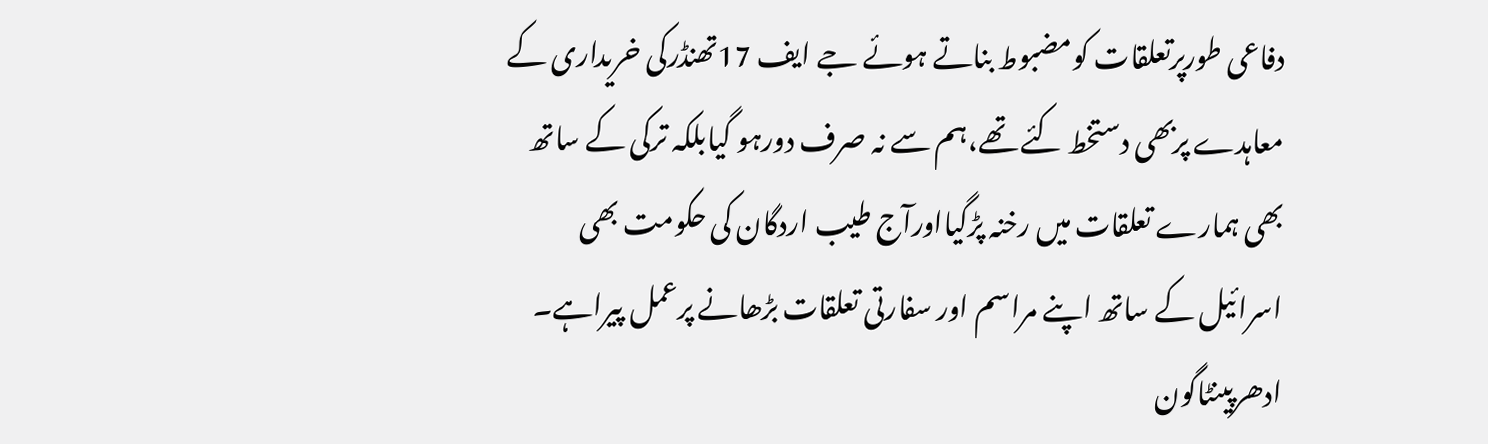دفاعی طورپرتعلقات کومضبوط بناتے ہوئے جے ایف 17تھنڈرکی خریداری کے معاہدے پربھی دستخط کئے تھے،ہم سے نہ صرف دورہو گیابلکہ ترکی کے ساتھ بھی ہمارے تعلقات میں رخنہ پڑگیااورآج طیب اردگان کی حکومت بھی اسرائیل کے ساتھ اپنے مراسم اور سفارتی تعلقات بڑھانے پرعمل پیراہے۔
ادھرپینٹاگون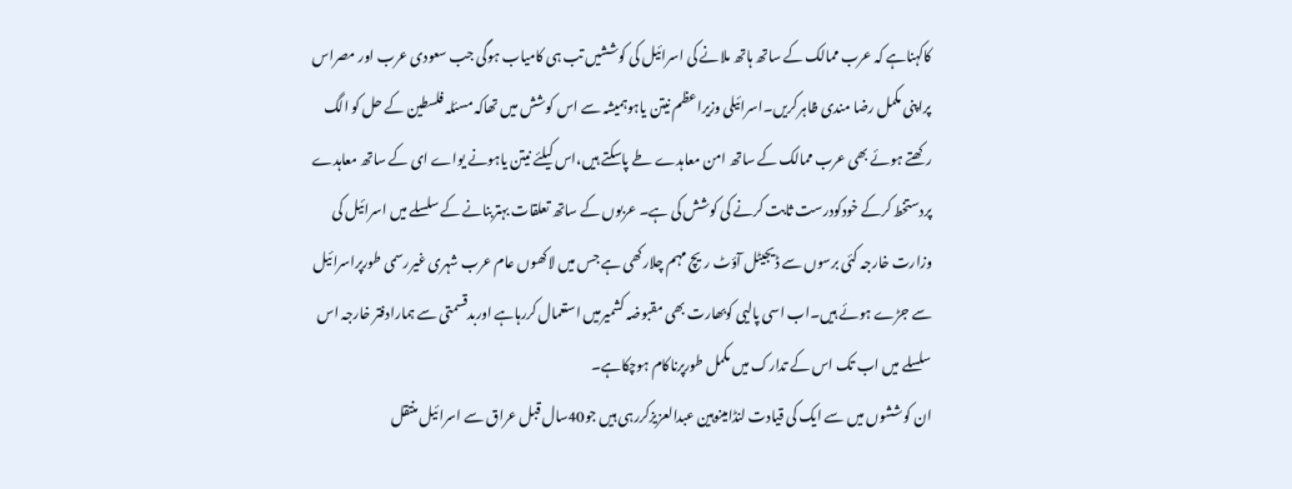کاکہناہے کہ عرب ممالک کے ساتھ ہاتھ ملانے کی اسرائیل کی کوششیں تب ہی کامیاب ہوگی جب سعودی عرب اور مصراس پراپنی مکمل رضا مندی ظاہرکریں۔اسرائیلی وزیراعظم نیتن یاہوہمیشہ سے اس کوشش میں تھاکہ مسئلہ فلسطین کے حل کو الگ رکھتے ہوئے بھی عرب ممالک کے ساتھ امن معاہدے طے پاسکتے ہیں،اس کیلئے نیتن یاہونے یواے ای کے ساتھ معاہدے پردستخط کرکے خودکودرست ثابت کرنے کی کوشش کی ہے۔ عربوں کے ساتھ تعلقات بہتربنانے کے سلسلے میں اسرائیل کی وزارت خارجہ کئی برسوں سے ڈیجیٹل آؤٹ ریچ مہم چلارکھی ہے جس میں لاکھوں عام عرب شہری غیررسمی طورپراسرائیل سے جڑے ہوئے ہیں۔اب اسی پالیی کوبھارت بھی مقبوضہ کشمیرمیں استعمال کررہاہے اوربدقسمتی سے ہمارادفتر خارجہ اس سلسلے میں اب تک اس کے تدارک میں مکمل طورپرناکام ہوچکاہے۔
ان کوششوں میں سے ایک کی قیادت لنڈامینوہین عبدالعزیزکررہی ہیں جو40سال قبل عراق سے اسرائیل منتقل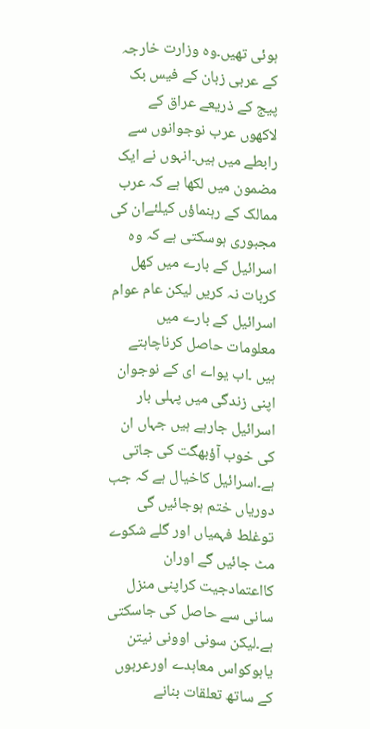ہوئی تھیں۔وہ وزارت خارجہ کے عربی زبان کے فیس بک پیج کے ذریعے عراق کے لاکھوں عرب نوجوانوں سے رابطے میں ہیں۔انہوں نے ایک مضمون میں لکھا ہے کہ عرب ممالک کے رہنماؤں کیلئےان کی مجبوری ہوسکتی ہے کہ وہ اسرائیل کے بارے میں کھل کربات نہ کریں لیکن عام عوام اسرائیل کے بارے میں معلومات حاصل کرناچاہتے ہیں ۔اب یواے ای کے نوجوان اپنی زندگی میں پہلی بار اسرائیل جارہے ہیں جہاں ان کی خوب آؤبھگت کی جاتی ہے۔اسرائیل کاخیال ہے کہ جب دوریاں ختم ہوجائیں گی توغلط فہمیاں اور گلے شکوے مٹ جائیں گے اوران کااعتمادجیت کراپنی منزل سانی سے حاصل کی جاسکتی ہے۔لیکن سونی اوونی نیتن یاہوکواس معاہدے اورعربوں کے ساتھ تعلقات بنانے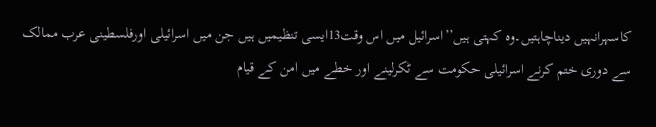کاسہرانہیں دیناچاہتیں۔وہ کہتی ہیں’’اسرائیل میں اس وقت13ایسی تنظیمیں ہیں جن میں اسرائیلی اورفلسطینی عرب ممالک سے دوری ختم کرنے اسرائیلی حکومت سے ٹکرلینے اور خطے میں امن کے قیام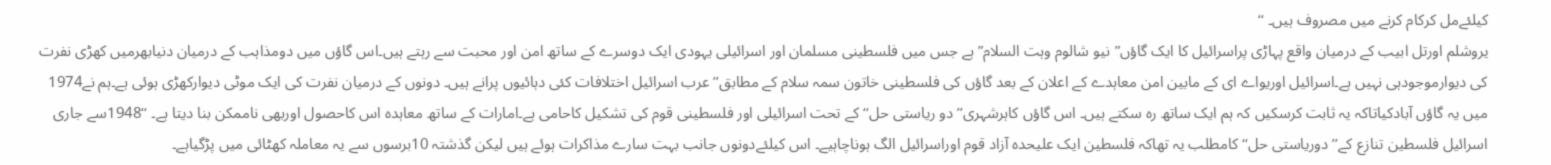کیلئےمل کرکام کرنے میں مصروف ہیں۔ ‘‘
یروشلم اورتل ابیب کے درمیان واقع پہاڑی پراسرائیل کا ایک گاؤں”نیو شالوم وہت السلام”ہے جس میں فلسطینی مسلمان اور اسرائیلی یہودی ایک دوسرے کے ساتھ امن اور محبت سے رہتے ہیں۔اس گاؤں میں دومذاہب کے درمیان دنیابھرمیں کھڑی نفرت کی دیوارموجودہی نہیں ہے۔اسرائیل اوریواے ای کے مابین امن معاہدے کے اعلان کے بعد گاؤں کی فلسطینی خاتون سمہ سلام کے مطابق’’عرب اسرائیل اختلافات کئی دہائیوں پرانے ہیں۔ دونوں کے درمیان نفرت کی ایک موٹی دیوارکھڑی ہوئی ہے۔ہم نے1974 میں یہ گاؤں آبادکیاتاکہ یہ ثابت کرسکیں کہ ہم ایک ساتھ رہ سکتے ہیں۔ اس گاؤں کاہرشہری’’دو ریاستی حل‘‘کے تحت اسرائیلی اور فلسطینی قوم کی تشکیل کاحامی ہے۔امارات کے ساتھ معاہدہ اس کاحصول اوربھی ناممکن بنا دیتا ہے۔ ‘‘1948سے جاری اسرائیل فلسطین تنازع کے’’دوریاستی حل‘‘کامطلب یہ تھاکہ فلسطین ایک علیحدہ آزاد قوم اوراسرائیل الگ ہوناچاہیے۔ اس کیلئےدونوں جانب بہت سارے مذاکرات ہوئے ہیں لیکن گذشتہ 10برسوں سے یہ معاملہ کھٹائی میں پڑگیاہے۔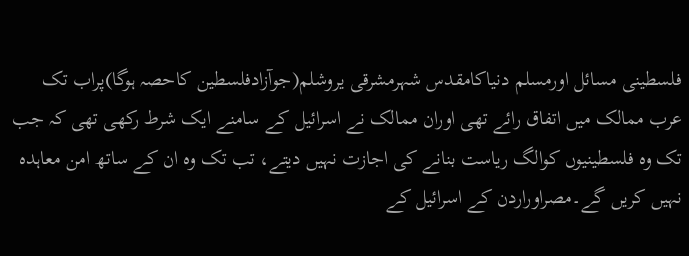فلسطینی مسائل اورمسلم دنیاکامقدس شہرمشرقی یروشلم(جوآزادفلسطین کاحصہ ہوگا)پراب تک عرب ممالک میں اتفاق رائے تھی اوران ممالک نے اسرائیل کے سامنے ایک شرط رکھی تھی کہ جب تک وہ فلسطینیوں کوالگ ریاست بنانے کی اجازت نہیں دیتے، تب تک وہ ان کے ساتھ امن معاہدہ نہیں کریں گے۔مصراوراردن کے اسرائیل کے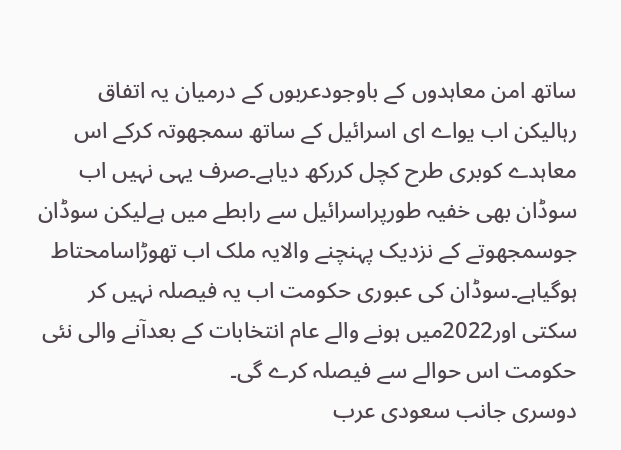ساتھ امن معاہدوں کے باوجودعربوں کے درمیان یہ اتفاق رہالیکن اب یواے ای اسرائیل کے ساتھ سمجھوتہ کرکے اس معاہدے کوبری طرح کچل کررکھ دیاہے۔صرف یہی نہیں اب سوڈان بھی خفیہ طورپراسرائیل سے رابطے میں ہےلیکن سوڈان جوسمجھوتے کے نزدیک پہنچنے والایہ ملک اب تھوڑاسامحتاط ہوگیاہے۔سوڈان کی عبوری حکومت اب یہ فیصلہ نہیں کر سکتی اور2022میں ہونے والے عام انتخابات کے بعدآنے والی نئی حکومت اس حوالے سے فیصلہ کرے گی۔
دوسری جانب سعودی عرب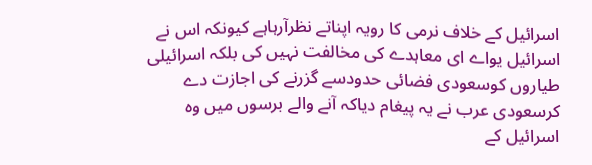اسرائیل کے خلاف نرمی کا رویہ اپناتے نظرآرہاہے کیونکہ اس نے اسرائیل یواے ای معاہدے کی مخالفت نہیں کی بلکہ اسرائیلی طیاروں کوسعودی فضائی حدودسے گزرنے کی اجازت دے کرسعودی عرب نے یہ پیغام دیاکہ آنے والے برسوں میں وہ اسرائیل کے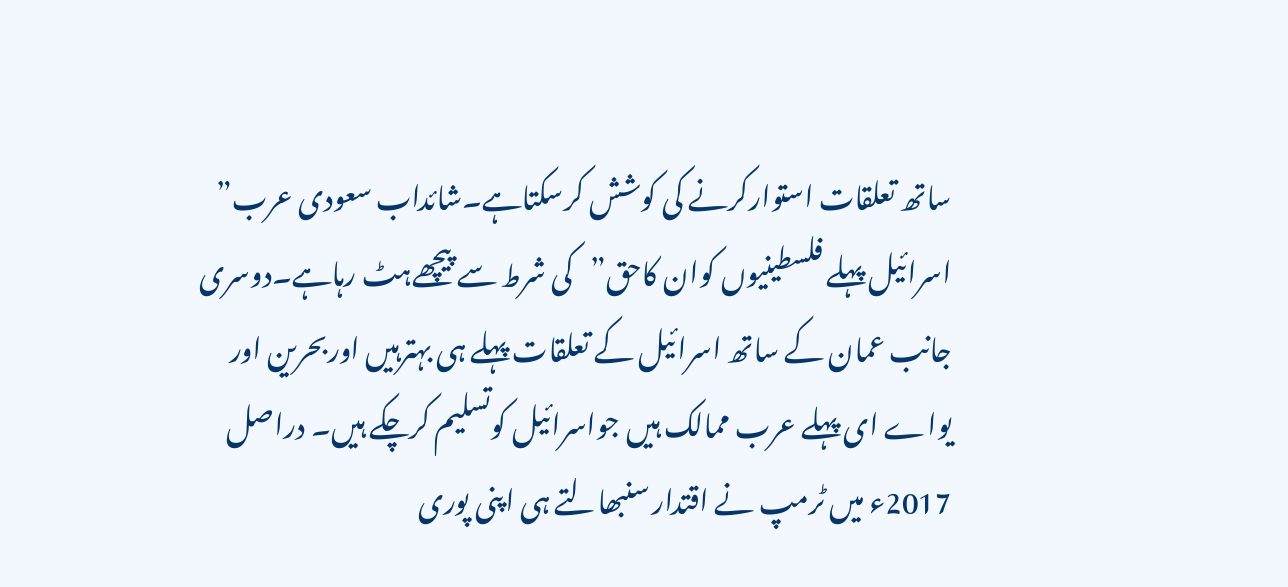ساتھ تعلقات استوارکرنے کی کوشش کرسکتاہے۔شائداب سعودی عرب” اسرائیل پہلے فلسطینیوں کوان کاحق”کی شرط سے پیچھےہٹ رہاہے۔دوسری جانب عمان کے ساتھ اسرائیل کے تعلقات پہلے ہی بہترہیں اوربحرین اور یواے ای پہلے عرب ممالک ہیں جواسرائیل کوتسلیم کرچکے ہیں۔ دراصل 2017ء میں ٹرمپ نے اقتدار سنبھالتے ہی اپنی پوری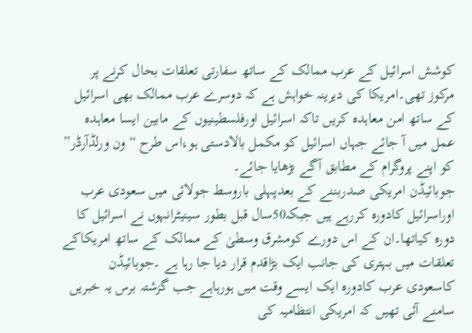کوشش اسرائیل کے عرب ممالک کے ساتھ سفارتی تعلقات بحال کرنے پر مرکوز تھی۔امریکا کی دیرینہ خواہش ہے کہ دوسرے عرب ممالک بھی اسرائیل کے ساتھ امن معاہدہ کریں تاکہ اسرائیل اورفلسطینیوں کے مابین ایسا معاہدہ عمل میں آ جائے جہاں اسرائیل کو مکمل بالادستی ہو،اس طرح “ون ورلڈآرڈر” کو اپنے پروگرام کے مطابق آگے بڑھایا جائے۔
جوبائیڈن امریکی صدربننے کے بعدپہلی باروسط جولائی میں سعودی عرب اوراسرائیل کادورہ کررہے ہیں جبکہ50سال قبل بطور سینیٹرانہوں نے اسرائیل کا دورہ کیاتھا۔ان کے اس دورے کومشرق وسطیٰ کے ممالک کے ساتھ امریکاکے تعلقات میں بہتری کی جانب ایک بڑاقدم قرار دیا جا رہا ہے ۔جوبائیڈن کاسعودی عرب کادورہ ایک ایسے وقت میں ہورہاہے جب گزشتہ برس یہ خبریں سامنے آئی تھیں کہ امریکی انتظامیہ کی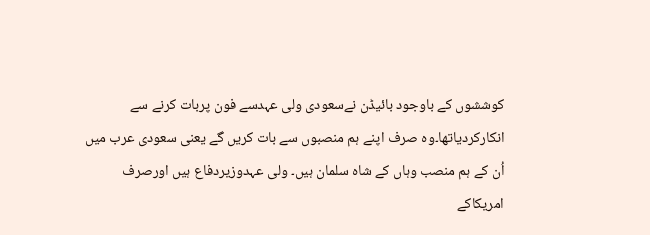کوششوں کے باوجود بائیڈن نےسعودی ولی عہدسے فون پربات کرنے سے انکارکردیاتھا۔وہ صرف اپنے ہم منصبوں سے بات کریں گے یعنی سعودی عرب میں اُن کے ہم منصب وہاں کے شاہ سلمان ہیں۔ ولی عہدوزیردفاع ہیں اورصرف امریکاکے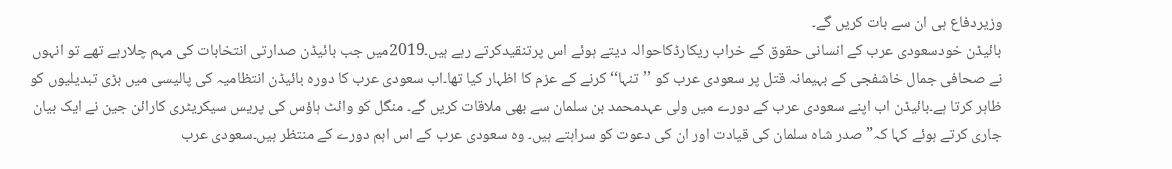وزیردفاع ہی ان سے بات کریں گے۔
بائیڈن خودسعودی عرب کے انسانی حقوق کے خراب ریکارڈکاحوالہ دیتے ہوئے اس پرتنقیدکرتے رہے ہیں۔2019میں جب بائیڈن صدارتی انتخابات کی مہم چلارہے تھے تو انہوں نے صحافی جمال خاشفجی کے بہیمانہ قتل پر سعودی عرب کو ’’تنہا‘‘ کرنے کے عزم کا اظہار کیا تھا۔اب سعودی عرب کا دورہ بائیڈن انتظامیہ کی پالیسی میں بڑی تبدیلیوں کو ظاہر کرتا ہے۔بائیڈن اب اپنے سعودی عرب کے دورے میں ولی عہدمحمد بن سلمان سے بھی ملاقات کریں گے۔ منگل کو وائٹ ہاؤس کی پریس سیکریٹری کارائن جین نے ایک بیان جاری کرتے ہوئے کہا کہ”صدر شاہ سلمان کی قیادت اور ان کی دعوت کو سراہتے ہیں۔ وہ سعودی عرب کے اس اہم دورے کے منتظر ہیں۔سعودی عرب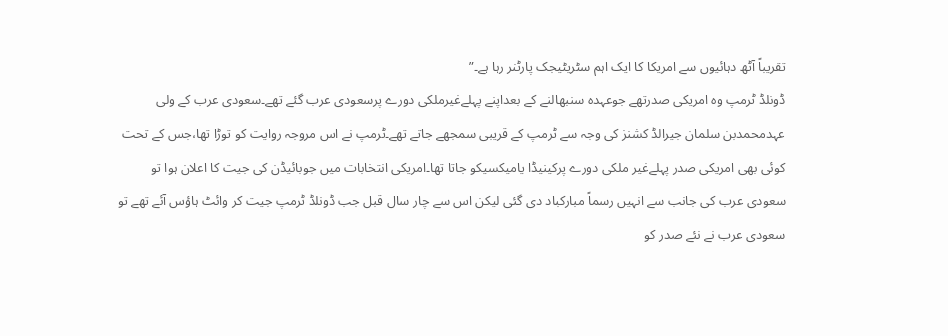تقریباً آٹھ دہائیوں سے امریکا کا ایک اہم سٹریٹیجک پارٹنر رہا ہے۔”
ڈونلڈ ٹرمپ وہ امریکی صدرتھے جوعہدہ سنبھالنے کے بعداپنے پہلےغیرملکی دورے پرسعودی عرب گئے تھے۔سعودی عرب کے ولی عہدمحمدبن سلمان جیرالڈ کشنز کی وجہ سے ٹرمپ کے قریبی سمجھے جاتے تھے۔ٹرمپ نے اس مروجہ روایت کو توڑا تھا،جس کے تحت کوئی بھی امریکی صدر پہلےغیر ملکی دورے پرکینیڈا یامیکسیکو جاتا تھا۔امریکی انتخابات میں جوبائیڈن کی جیت کا اعلان ہوا تو سعودی عرب کی جانب سے انہیں رسماً مبارکباد دی گئی لیکن اس سے چار سال قبل جب ڈونلڈ ٹرمپ جیت کر وائٹ ہاؤس آئے تھے تو سعودی عرب نے نئے صدر کو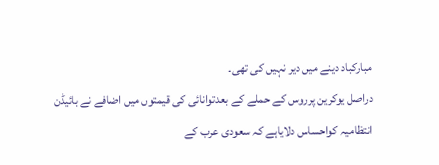مبارکباد دینے میں دیر نہیں کی تھی۔
دراصل یوکرین پرروس کے حملے کے بعدتوانائی کی قیمتوں میں اضافے نے بائیڈن انتظامیہ کواحساس دلایاہے کہ سعودی عرب کے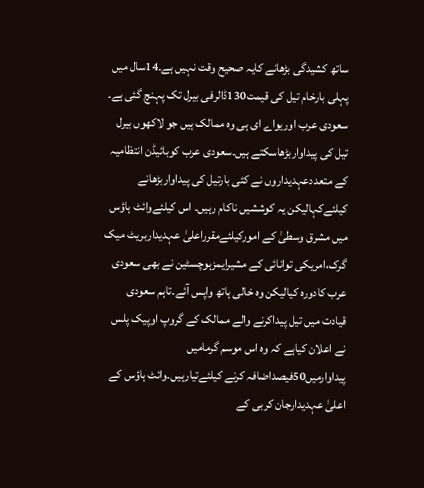ساتھ کشیدگی بڑھانے کایہ صحیح وقت نہیں ہے۔14سال میں پہلی بارخام تیل کی قیمت130ڈالرفی بیرل تک پہنچ گئی ہے۔ سعودی عرب اوریواے ای ہی وہ ممالک ہیں جو لاکھوں بیرل تیل کی پیداواربڑھاسکتے ہیں۔سعودی عرب کوبائیڈن انتظامیہ کے متعددعہدیداروں نے کئی بارتیل کی پیداواربڑھانے کیلئےکہالیکن یہ کوششیں ناکام رہیں۔ اس کیلئےوائٹ ہاؤس میں مشرق وسطیٰ کے امورکیلئےمقرراعلیٰ عہدیداربریٹ میک گرک،امریکی توانائی کے مشیرایمزہوچسٹین نے بھی سعودی عرب کادورہ کیالیکن وہ خالی ہاتھ واپس آئے۔تاہم سعودی قیادت میں تیل پیداکرنے والے ممالک کے گروپ اوپیک پلس نے اعلان کیاہے کہ وہ اس موسم گرمامیں پیداوارمیں50فیصداضافہ کرنے کیلئےتیارہیں۔وائٹ ہاؤس کے اعلیٰ عہدیدارجان کربی کے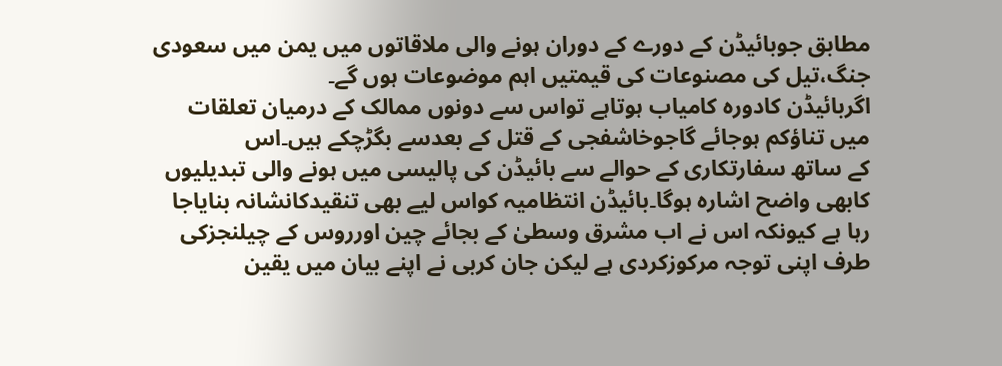مطابق جوبائیڈن کے دورے کے دوران ہونے والی ملاقاتوں میں یمن میں سعودی جنگ،تیل کی مصنوعات کی قیمتیں اہم موضوعات ہوں گے۔
اگربائیڈن کادورہ کامیاب ہوتاہے تواس سے دونوں ممالک کے درمیان تعلقات میں تناؤکم ہوجائے گاجوخاشفجی کے قتل کے بعدسے بگڑچکے ہیں۔اس
کے ساتھ سفارتکاری کے حوالے سے بائیڈن کی پالیسی میں ہونے والی تبدیلیوں کابھی واضح اشارہ ہوگا۔بائیڈن انتظامیہ کواس لیے بھی تنقیدکانشانہ بنایاجا رہا ہے کیونکہ اس نے اب مشرق وسطیٰ کے بجائے چین اورروس کے چیلنجزکی طرف اپنی توجہ مرکوزکردی ہے لیکن جان کربی نے اپنے بیان میں یقین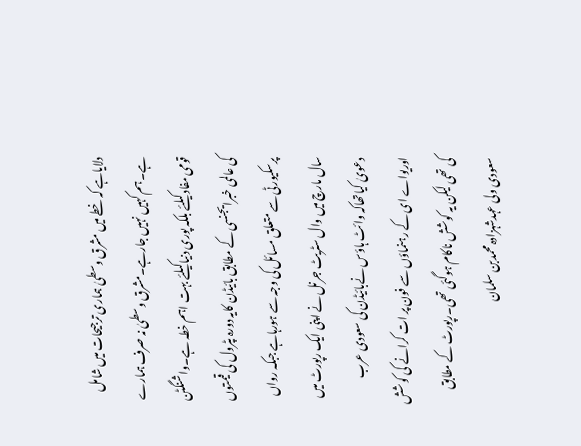دلایاہے کہ خطے میں مشرق وسطیٰ ہماری ترجیحات میں شامل ہے۔ہم کہیں نہیں جارہے۔مشرق وسطیٰ نہ صرف ہمارے قومی مفادکیلئے بلکہ پوری دنیاکیلئے بہت اہم خطہ ہے۔واشنگٹن کی عالمی خبرایجنسی کے مطابق بائیڈن کایہ دورہ پٹرول کی قیمتوں پرسکیورٹی سے متعلق مسائل کی وجہ سے ہورہاہے جبکہ رواں سال مارچ میں وال سٹریٹ جرنل نے اپنی ایک رپورٹ میں دعویٰ کیاتھاکہ وائٹ ہاؤس نےبائیڈن کی سعودی عرب اوریواے ای کے رہنماؤں سے فون پر ات کرانے کی کوشش کی تھی لیکن یہ کوشش ناکام ہوگئی تھی۔رپورٹ کے مطابق سعودی ولی عہدشہزادہ محمدبن سلمان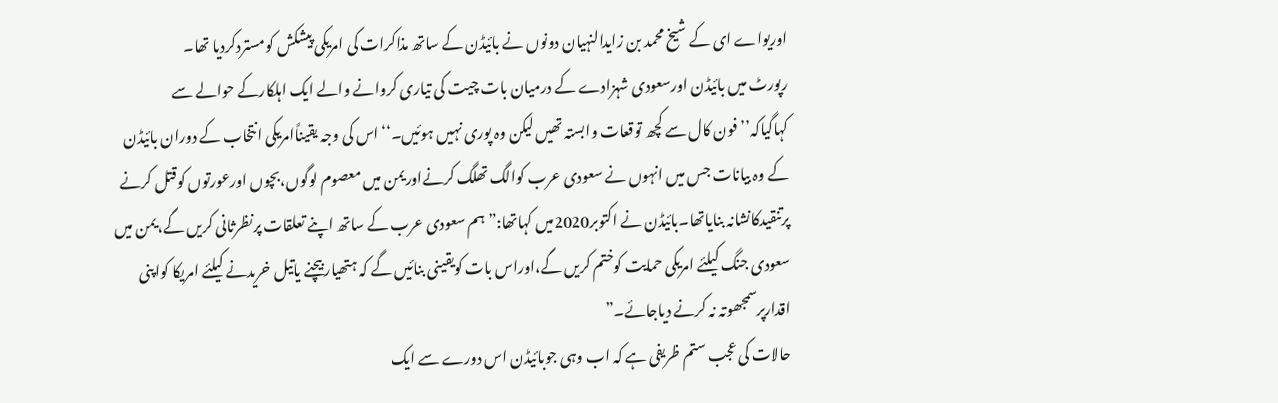اوریواے ای کے شیخ محمد بن زایدالنہیان دونوں نے بائیڈن کے ساتھ مذاکرات کی امریکی پیشکش کومستردکردیا تھا۔
رپورٹ میں بائیڈن اورسعودی شہزادے کے درمیان بات چیت کی تیاری کروانے والے ایک اہلکارکے حوالے سے کہاگیاکہ’’فون کال سے کچھ توقعات وابستہ تھیں لیکن وہ پوری نہیں ہوئیں۔‘‘اس کی وجہ یقیناًامریکی انتخاب کے دوران بائیڈن کے وہ بیانات جس میں انہوں نے سعودی عرب کوالگ تھلگ کرنےاوریمن میں معصوم لوگوں،بچوں اورعورتوں کوقتل کرنے پرتنقیدکانشانہ بنایاتھا۔بائیڈن نے اکتوبر2020میں کہاتھا:”ہم سعودی عرب کے ساتھ اپنے تعلقات پرنظرثانی کریں گے،یمن میں سعودی جنگ کیلئے امریکی حمایت کوختم کریں گے،اوراس بات کویقینی بنائیں گے کہ ہتھیاربیچنے یاتیل خریدنے کیلئے امریکا کواپنی اقدارپرسمجھوتہ نہ کرنے دیاجائے۔”
حالات کی عجب ستم ظریفی ہے کہ اب وہی جوبائیڈن اس دورے سے ایک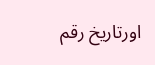اورتاریخ رقم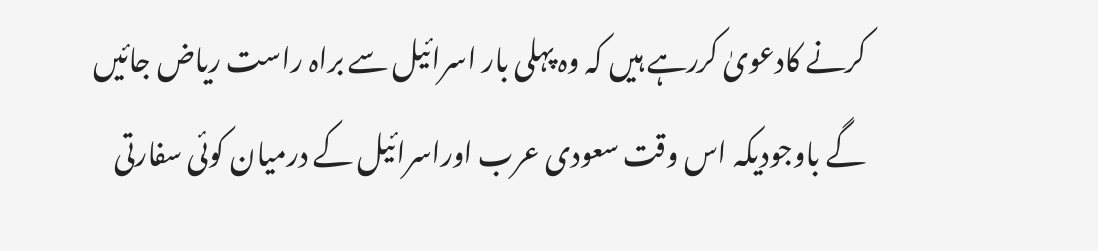کرنے کادعویٰ کررہے ہیں کہ وہ پہلی بار اسرائیل سے براہ راست ریاض جائیں گے باوجودیکہ اس وقت سعودی عرب اوراسرائیل کے درمیان کوئی سفارتی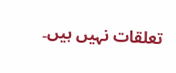تعلقات نہیں ہیں۔